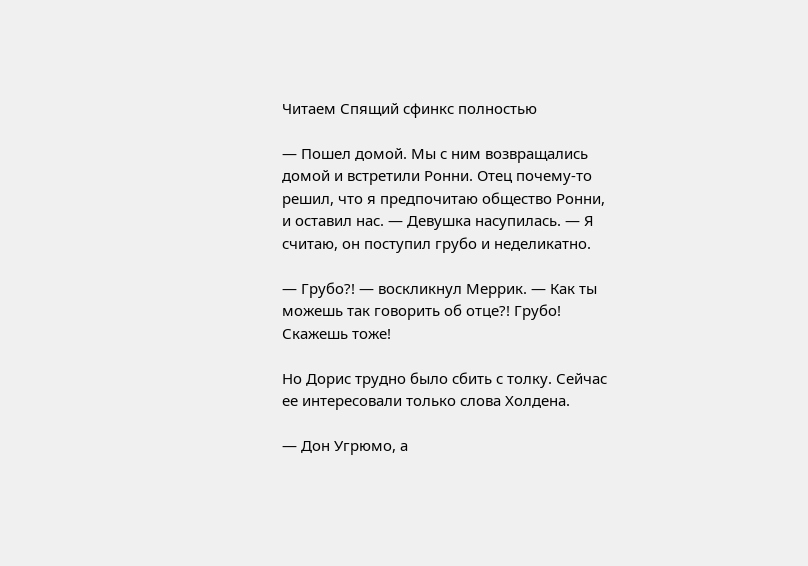Читаем Спящий сфинкс полностью

— Пошел домой. Мы с ним возвращались домой и встретили Ронни. Отец почему-то решил, что я предпочитаю общество Ронни, и оставил нас. — Девушка насупилась. — Я считаю, он поступил грубо и неделикатно.

— Грубо?! — воскликнул Меррик. — Как ты можешь так говорить об отце?! Грубо! Скажешь тоже!

Но Дорис трудно было сбить с толку. Сейчас ее интересовали только слова Холдена.

— Дон Угрюмо, а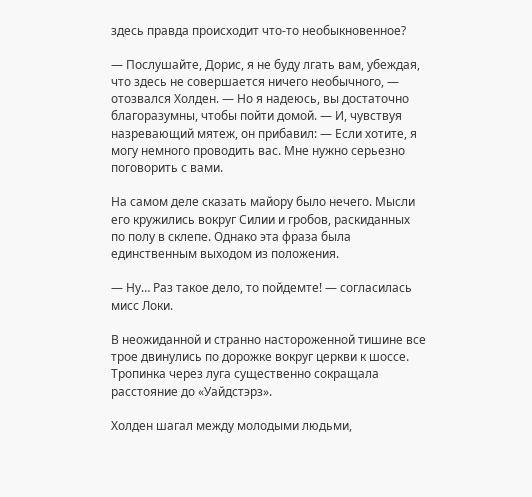здесь правда происходит что-то необыкновенное?

— Послушайте, Дорис, я не буду лгать вам, убеждая, что здесь не совершается ничего необычного, — отозвался Холден. — Но я надеюсь, вы достаточно благоразумны, чтобы пойти домой. — И, чувствуя назревающий мятеж, он прибавил: — Если хотите, я могу немного проводить вас. Мне нужно серьезно поговорить с вами.

На самом деле сказать майору было нечего. Мысли его кружились вокруг Силии и гробов, раскиданных по полу в склепе. Однако эта фраза была единственным выходом из положения.

— Ну… Раз такое дело, то пойдемте! — согласилась мисс Локи.

В неожиданной и странно настороженной тишине все трое двинулись по дорожке вокруг церкви к шоссе. Тропинка через луга существенно сокращала расстояние до «Уайдстэрз».

Холден шагал между молодыми людьми,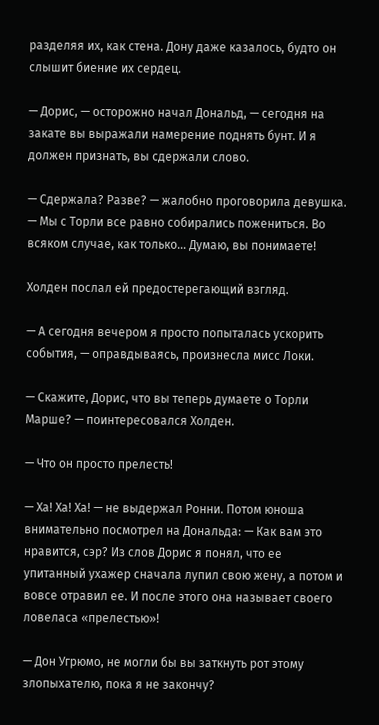разделяя их, как стена. Дону даже казалось, будто он слышит биение их сердец.

— Дорис, — осторожно начал Дональд, — сегодня на закате вы выражали намерение поднять бунт. И я должен признать, вы сдержали слово.

— Сдержала? Разве? — жалобно проговорила девушка. — Мы с Торли все равно собирались пожениться. Во всяком случае, как только… Думаю, вы понимаете!

Холден послал ей предостерегающий взгляд.

— А сегодня вечером я просто попыталась ускорить события, — оправдываясь, произнесла мисс Локи.

— Скажите, Дорис, что вы теперь думаете о Торли Марше? — поинтересовался Холден.

— Что он просто прелесть!

— Ха! Ха! Ха! — не выдержал Ронни. Потом юноша внимательно посмотрел на Дональда: — Как вам это нравится, сэр? Из слов Дорис я понял, что ее упитанный ухажер сначала лупил свою жену, а потом и вовсе отравил ее. И после этого она называет своего ловеласа «прелестью»!

— Дон Угрюмо, не могли бы вы заткнуть рот этому злопыхателю, пока я не закончу?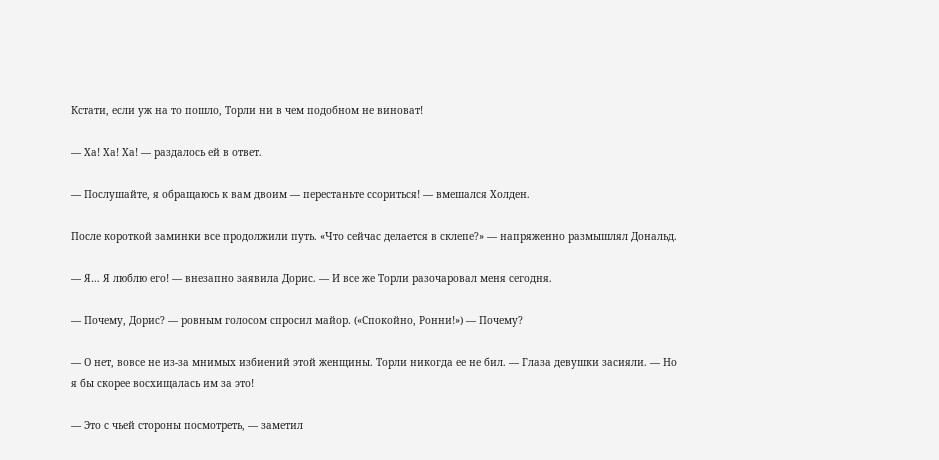Кстати, если уж на то пошло, Торли ни в чем подобном не виноват!

— Ха! Ха! Ха! — раздалось ей в ответ.

— Послушайте, я обращаюсь к вам двоим — перестаньте ссориться! — вмешался Холден.

После короткой заминки все продолжили путь. «Что сейчас делается в склепе?» — напряженно размышлял Дональд.

— Я… Я люблю его! — внезапно заявила Дорис. — И все же Торли разочаровал меня сегодня.

— Почему, Дорис? — ровным голосом спросил майор. («Спокойно, Ронни!») — Почему?

— О нет, вовсе не из-за мнимых избиений этой женщины. Торли никогда ее не бил. — Глаза девушки засияли. — Но я бы скорее восхищалась им за это!

— Это с чьей стороны посмотреть, — заметил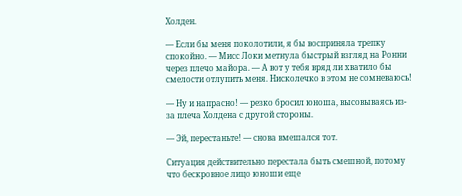Холден.

— Если бы меня поколотили, я бы восприняла трепку спокойно. — Мисс Локи метнула быстрый взгляд на Ронни через плечо майора. — А вот у тебя вряд ли хватило бы смелости отлупить меня. Нисколечко в этом не сомневаюсь!

— Ну и напрасно! — резко бросил юноша, высовываясь из-за плеча Холдена с другой стороны.

— Эй, перестаньте! — снова вмешался тот.

Ситуация действительно перестала быть смешной, потому что бескровное лицо юноши еще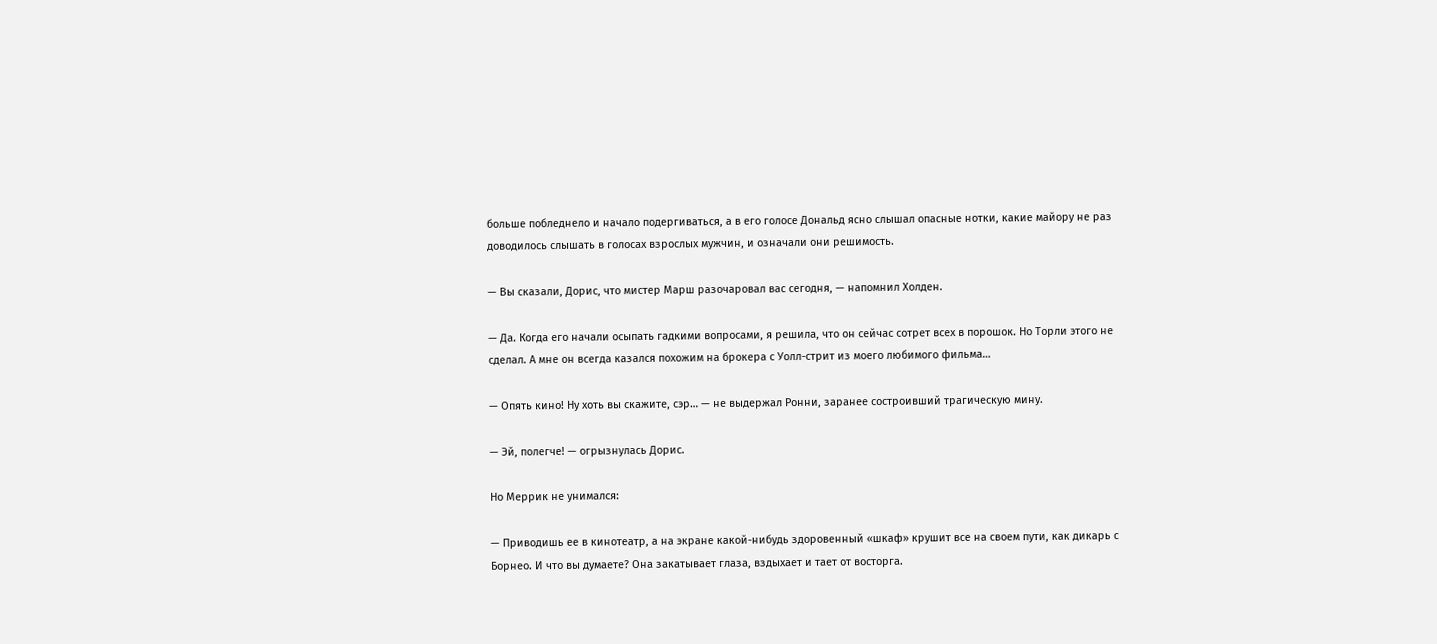больше побледнело и начало подергиваться, а в его голосе Дональд ясно слышал опасные нотки, какие майору не раз доводилось слышать в голосах взрослых мужчин, и означали они решимость.

— Вы сказали, Дорис, что мистер Марш разочаровал вас сегодня, — напомнил Холден.

— Да. Когда его начали осыпать гадкими вопросами, я решила, что он сейчас сотрет всех в порошок. Но Торли этого не сделал. А мне он всегда казался похожим на брокера с Уолл-стрит из моего любимого фильма…

— Опять кино! Ну хоть вы скажите, сэр… — не выдержал Ронни, заранее состроивший трагическую мину.

— Эй, полегче! — огрызнулась Дорис.

Но Меррик не унимался:

— Приводишь ее в кинотеатр, а на экране какой-нибудь здоровенный «шкаф» крушит все на своем пути, как дикарь с Борнео. И что вы думаете? Она закатывает глаза, вздыхает и тает от восторга.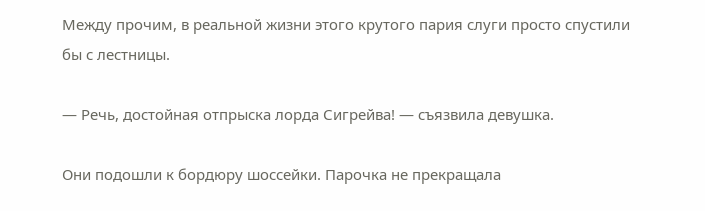Между прочим, в реальной жизни этого крутого пария слуги просто спустили бы с лестницы.

— Речь, достойная отпрыска лорда Сигрейва! — съязвила девушка.

Они подошли к бордюру шоссейки. Парочка не прекращала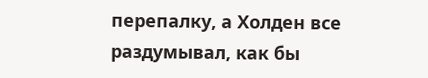перепалку, а Холден все раздумывал, как бы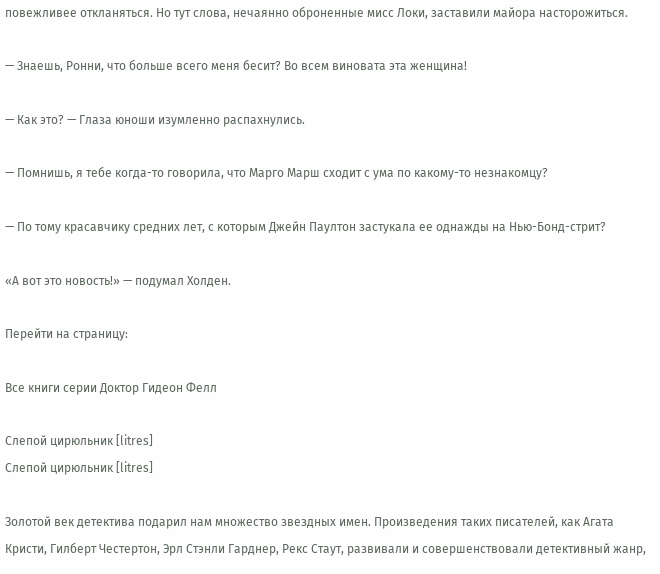повежливее откланяться. Но тут слова, нечаянно оброненные мисс Локи, заставили майора насторожиться.

— Знаешь, Ронни, что больше всего меня бесит? Во всем виновата эта женщина!

— Как это? — Глаза юноши изумленно распахнулись.

— Помнишь, я тебе когда-то говорила, что Марго Марш сходит с ума по какому-то незнакомцу?

— По тому красавчику средних лет, с которым Джейн Паултон застукала ее однажды на Нью-Бонд-стрит?

«А вот это новость!» — подумал Холден.

Перейти на страницу:

Все книги серии Доктор Гидеон Фелл

Слепой цирюльник [litres]
Слепой цирюльник [litres]

Золотой век детектива подарил нам множество звездных имен. Произведения таких писателей, как Агата Кристи, Гилберт Честертон, Эрл Стэнли Гарднер, Рекс Стаут, развивали и совершенствовали детективный жанр,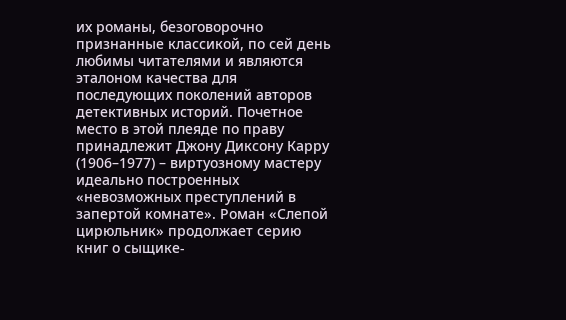их романы, безоговорочно признанные классикой, по сей день любимы читателями и являются эталоном качества для последующих поколений авторов детективных историй. Почетное место в этой плеяде по праву принадлежит Джону Диксону Карру (1906–1977) – виртуозному мастеру идеально построенных «невозможных преступлений в запертой комнате». Роман «Слепой цирюльник» продолжает серию книг о сыщике-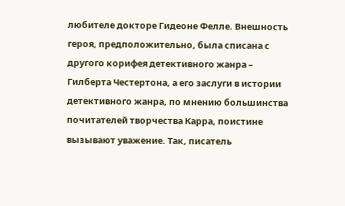любителе докторе Гидеоне Фелле. Внешность героя, предположительно, была списана с другого корифея детективного жанра – Гилберта Честертона, а его заслуги в истории детективного жанра, по мнению большинства почитателей творчества Карра, поистине вызывают уважение. Так, писатель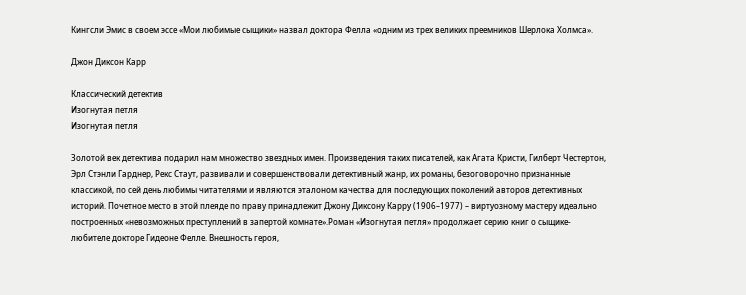Кингсли Эмис в своем эссе «Мои любимые сыщики» назвал доктора Фелла «одним из трех великих преемников Шерлока Холмса».

Джон Диксон Карр

Классический детектив
Изогнутая петля
Изогнутая петля

Золотой век детектива подарил нам множество звездных имен. Произведения таких писателей, как Агата Кристи, Гилберт Честертон, Эрл Стэнли Гарднер, Рекс Стаут, развивали и совершенствовали детективный жанр, их романы, безоговорочно признанные классикой, по сей день любимы читателями и являются эталоном качества для последующих поколений авторов детективных историй. Почетное место в этой плеяде по праву принадлежит Джону Диксону Карру (1906–1977) – виртуозному мастеру идеально построенных «невозможных преступлений в запертой комнате».Роман «Изогнутая петля» продолжает серию книг о сыщике-любителе докторе Гидеоне Фелле. Внешность героя,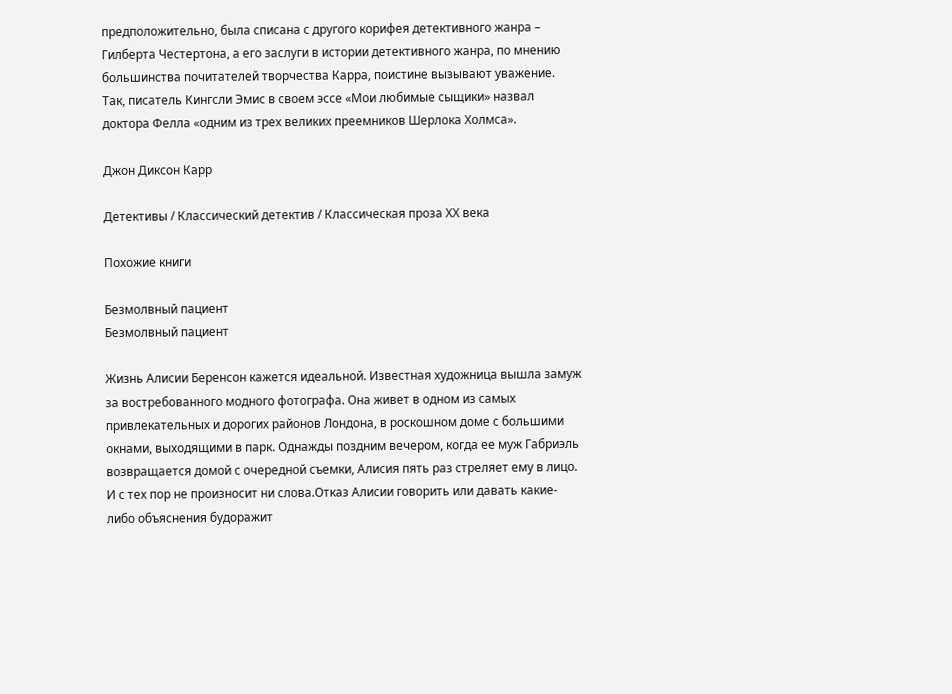предположительно, была списана с другого корифея детективного жанра – Гилберта Честертона, а его заслуги в истории детективного жанра, по мнению большинства почитателей творчества Карра, поистине вызывают уважение. Так, писатель Кингсли Эмис в своем эссе «Мои любимые сыщики» назвал доктора Фелла «одним из трех великих преемников Шерлока Холмса».

Джон Диксон Карр

Детективы / Классический детектив / Классическая проза ХX века

Похожие книги

Безмолвный пациент
Безмолвный пациент

Жизнь Алисии Беренсон кажется идеальной. Известная художница вышла замуж за востребованного модного фотографа. Она живет в одном из самых привлекательных и дорогих районов Лондона, в роскошном доме с большими окнами, выходящими в парк. Однажды поздним вечером, когда ее муж Габриэль возвращается домой с очередной съемки, Алисия пять раз стреляет ему в лицо. И с тех пор не произносит ни слова.Отказ Алисии говорить или давать какие-либо объяснения будоражит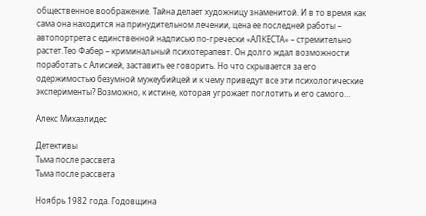общественное воображение. Тайна делает художницу знаменитой. И в то время как сама она находится на принудительном лечении, цена ее последней работы – автопортрета с единственной надписью по-гречески «АЛКЕСТА» – стремительно растет.Тео Фабер – криминальный психотерапевт. Он долго ждал возможности поработать с Алисией, заставить ее говорить. Но что скрывается за его одержимостью безумной мужеубийцей и к чему приведут все эти психологические эксперименты? Возможно, к истине, которая угрожает поглотить и его самого…

Алекс Михаэлидес

Детективы
Тьма после рассвета
Тьма после рассвета

Ноябрь 1982 года. Годовщина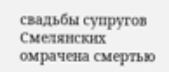свадьбы супругов Смелянских омрачена смертью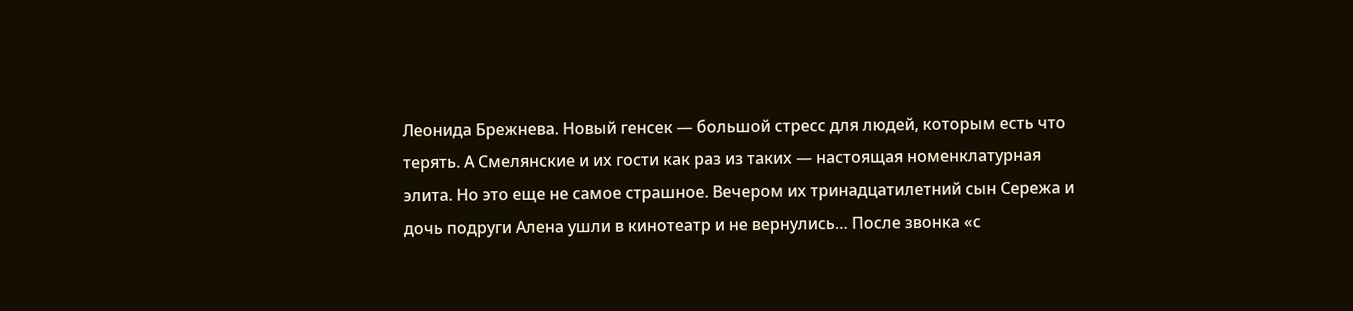Леонида Брежнева. Новый генсек — большой стресс для людей, которым есть что терять. А Смелянские и их гости как раз из таких — настоящая номенклатурная элита. Но это еще не самое страшное. Вечером их тринадцатилетний сын Сережа и дочь подруги Алена ушли в кинотеатр и не вернулись… После звонка «с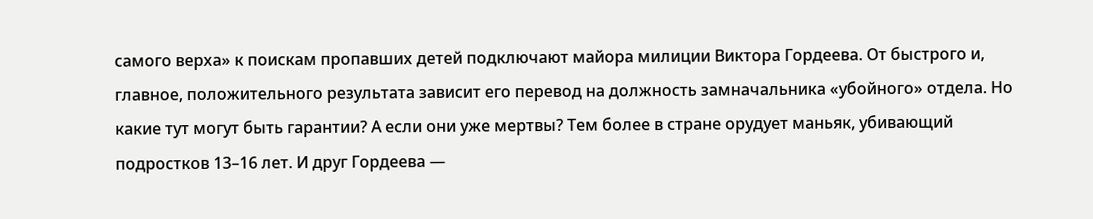самого верха» к поискам пропавших детей подключают майора милиции Виктора Гордеева. От быстрого и, главное, положительного результата зависит его перевод на должность замначальника «убойного» отдела. Но какие тут могут быть гарантии? А если они уже мертвы? Тем более в стране орудует маньяк, убивающий подростков 13–16 лет. И друг Гордеева —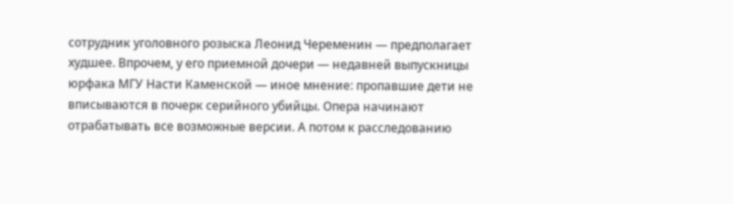сотрудник уголовного розыска Леонид Череменин — предполагает худшее. Впрочем, у его приемной дочери — недавней выпускницы юрфака МГУ Насти Каменской — иное мнение: пропавшие дети не вписываются в почерк серийного убийцы. Опера начинают отрабатывать все возможные версии. А потом к расследованию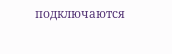подключаются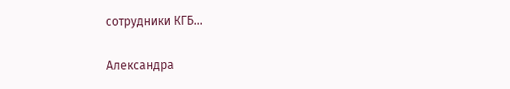сотрудники КГБ…

Александра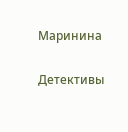Маринина

Детективы